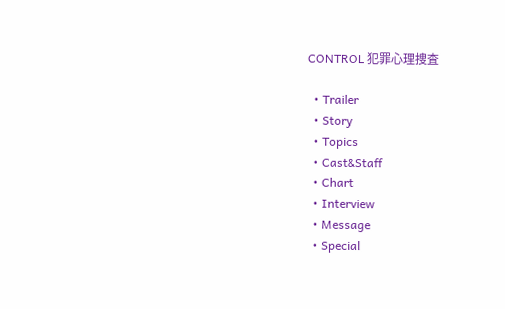CONTROL 犯罪心理捜査

  • Trailer
  • Story
  • Topics
  • Cast&Staff
  • Chart
  • Interview
  • Message
  • Special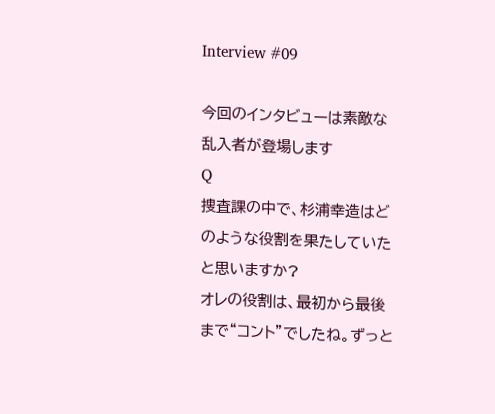Interview #09

今回のインタビューは素敵な乱入者が登場します
Q
捜査課の中で、杉浦幸造はどのような役割を果たしていたと思いますか?
オレの役割は、最初から最後まで“コント”でしたね。ずっと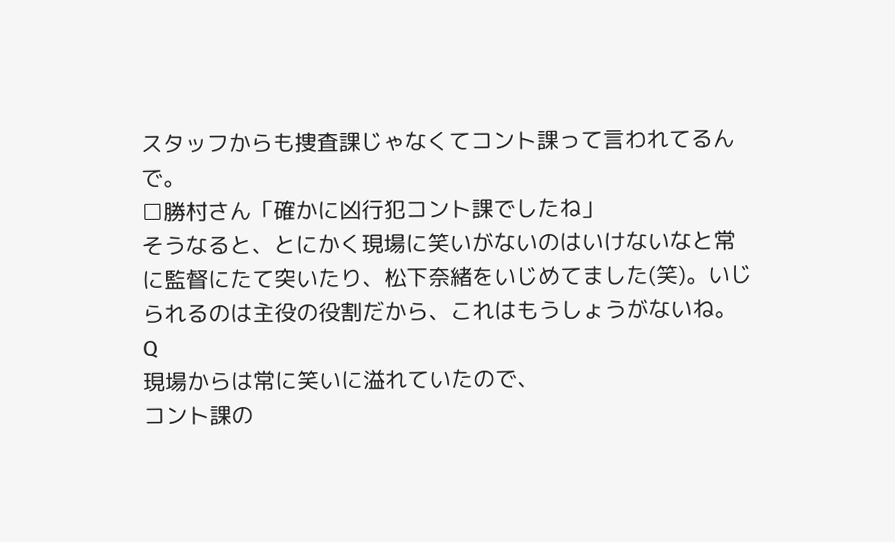スタッフからも捜査課じゃなくてコント課って言われてるんで。
□勝村さん「確かに凶行犯コント課でしたね」
そうなると、とにかく現場に笑いがないのはいけないなと常に監督にたて突いたり、松下奈緒をいじめてました(笑)。いじられるのは主役の役割だから、これはもうしょうがないね。
Q
現場からは常に笑いに溢れていたので、
コント課の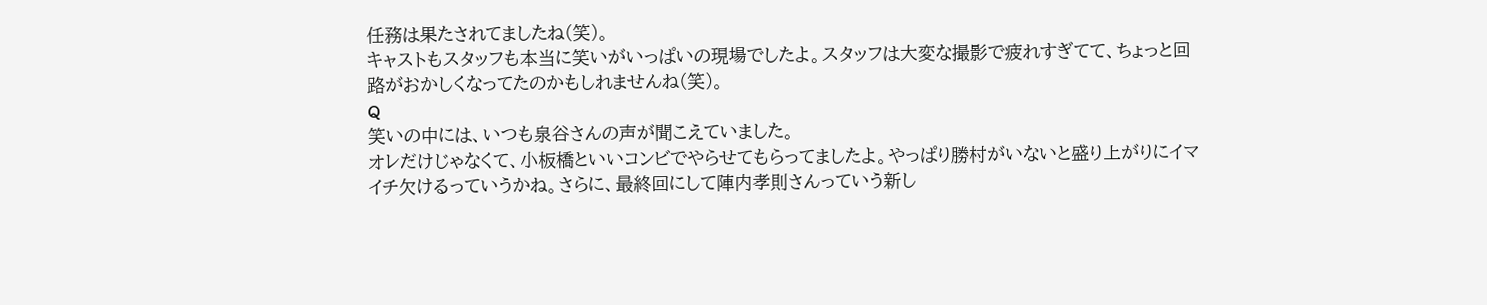任務は果たされてましたね(笑)。
キャストもスタッフも本当に笑いがいっぱいの現場でしたよ。スタッフは大変な撮影で疲れすぎてて、ちょっと回路がおかしくなってたのかもしれませんね(笑)。
Q
笑いの中には、いつも泉谷さんの声が聞こえていました。
オレだけじゃなくて、小板橋といいコンビでやらせてもらってましたよ。やっぱり勝村がいないと盛り上がりにイマイチ欠けるっていうかね。さらに、最終回にして陣内孝則さんっていう新し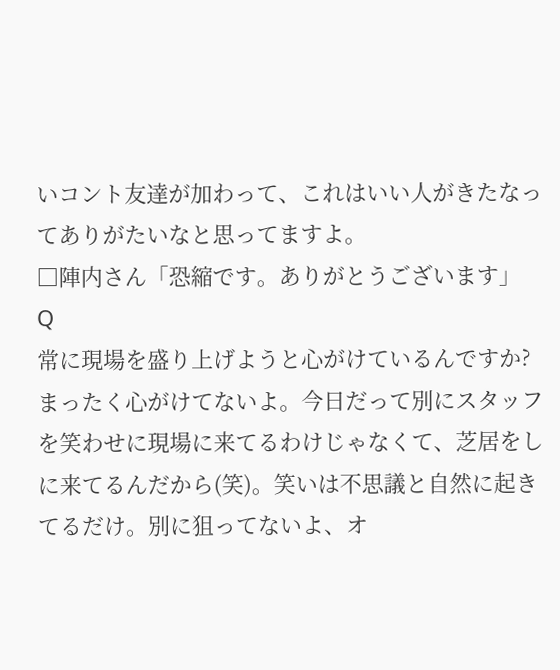いコント友達が加わって、これはいい人がきたなってありがたいなと思ってますよ。
□陣内さん「恐縮です。ありがとうございます」
Q
常に現場を盛り上げようと心がけているんですか?
まったく心がけてないよ。今日だって別にスタッフを笑わせに現場に来てるわけじゃなくて、芝居をしに来てるんだから(笑)。笑いは不思議と自然に起きてるだけ。別に狙ってないよ、オ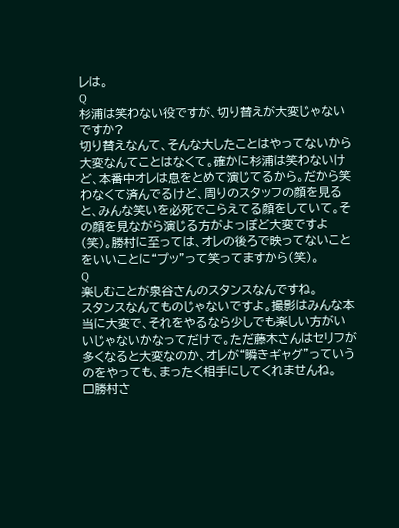レは。
Q
杉浦は笑わない役ですが、切り替えが大変じゃないですか?
切り替えなんて、そんな大したことはやってないから大変なんてことはなくて。確かに杉浦は笑わないけど、本番中オレは息をとめて演じてるから。だから笑わなくて済んでるけど、周りのスタッフの顔を見ると、みんな笑いを必死でこらえてる顔をしていて。その顔を見ながら演じる方がよっぽど大変ですよ(笑)。勝村に至っては、オレの後ろで映ってないことをいいことに“プッ”って笑ってますから(笑)。
Q
楽しむことが泉谷さんのスタンスなんですね。
スタンスなんてものじゃないですよ。撮影はみんな本当に大変で、それをやるなら少しでも楽しい方がいいじゃないかなってだけで。ただ藤木さんはセリフが多くなると大変なのか、オレが“瞬きギャグ”っていうのをやっても、まったく相手にしてくれませんね。
□勝村さ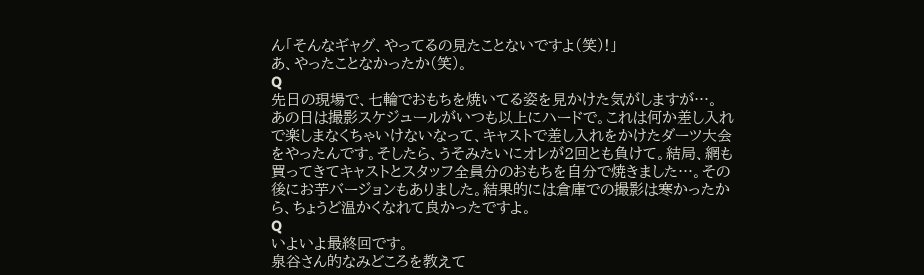ん「そんなギャグ、やってるの見たことないですよ(笑)!」
あ、やったことなかったか(笑)。
Q
先日の現場で、七輪でおもちを焼いてる姿を見かけた気がしますが…。
あの日は撮影スケジュールがいつも以上にハードで。これは何か差し入れで楽しまなくちゃいけないなって、キャストで差し入れをかけたダーツ大会をやったんです。そしたら、うそみたいにオレが2回とも負けて。結局、網も買ってきてキャストとスタッフ全員分のおもちを自分で焼きました…。その後にお芋バージョンもありました。結果的には倉庫での撮影は寒かったから、ちょうど温かくなれて良かったですよ。
Q
いよいよ最終回です。
泉谷さん的なみどころを教えて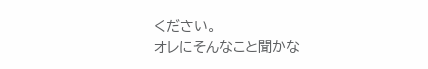ください。
オレにそんなこと聞かな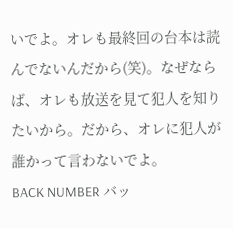いでよ。オレも最終回の台本は読んでないんだから(笑)。なぜならば、オレも放送を見て犯人を知りたいから。だから、オレに犯人が誰かって言わないでよ。
BACK NUMBER バッ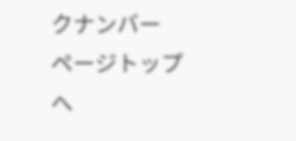クナンバー
ページトップへ